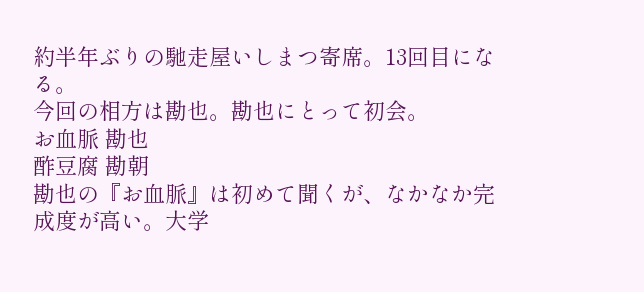約半年ぶりの馳走屋いしまつ寄席。13回目になる。
今回の相方は勘也。勘也にとって初会。
お血脈 勘也
酢豆腐 勘朝
勘也の『お血脈』は初めて聞くが、なかなか完成度が高い。大学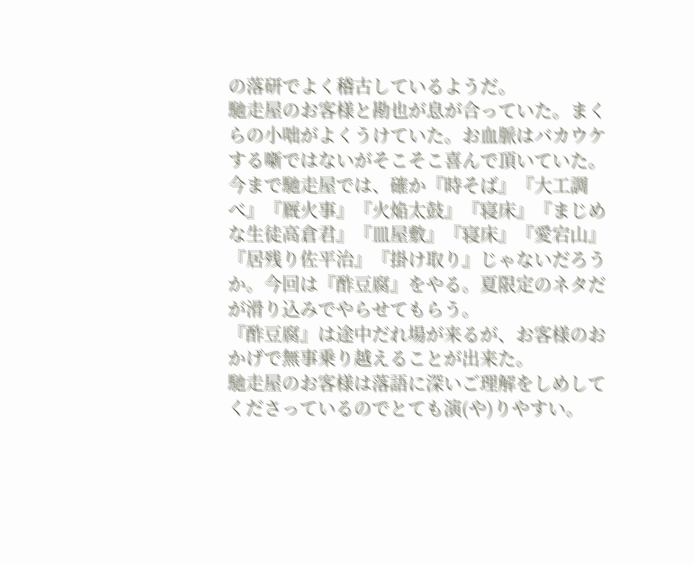の落研でよく稽古しているようだ。
馳走屋のお客様と勘也が息が合っていた。まくらの小咄がよくうけていた。お血脈はバカウケする噺ではないがそこそこ喜んで頂いていた。
今まで馳走屋では、確か『時そば』『大工調べ』『厩火事』『火焔太鼓』『寝床』『まじめな生徒高倉君』『皿屋敷』『寝床』『愛宕山』『居残り佐平治』『掛け取り』じゃないだろうか。今回は『酢豆腐』をやる。夏限定のネタだが滑り込みでやらせてもらう。
『酢豆腐』は途中だれ場が来るが、お客様のおかげで無事乗り越えることが出来た。
馳走屋のお客様は落語に深いご理解をしめしてくださっているのでとても演(や)りやすい。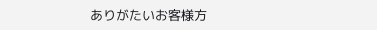ありがたいお客様方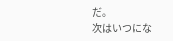だ。
次はいつにな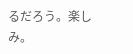るだろう。楽しみ。